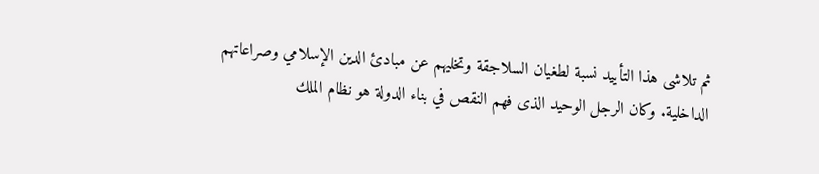ثم تلاشى هذا التأييد نسبة لطغيان السلاجقة وتخليهم عن مبادئ الدين الإسلامي وصراعاتهم الداخلية. وكان الرجل الوحيد الذى فهم النقص في بناء الدولة هو نظام الملك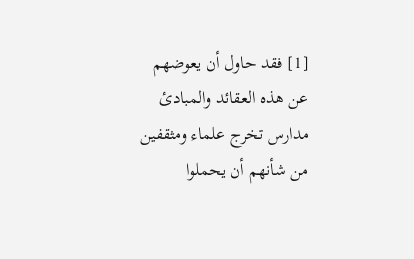[1] فقد حاول أن يعوضهم عن هذه العقائد والمبادئ مدارس تخرج علماء ومثقفين من شأنهم أن يحملوا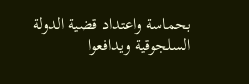بحماسة واعتداد قضية الدولة السلجوقية ويدافعوا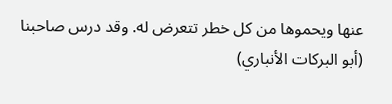عنها ويحموها من كل خطر تتعرض له. وقد درس صاحبنا (أبو البركات الأنباري)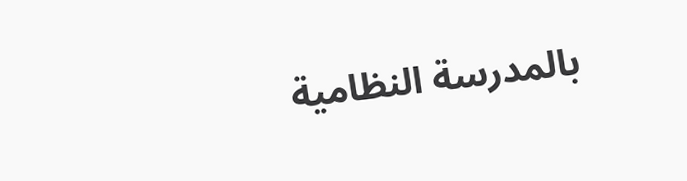بالمدرسة النظامية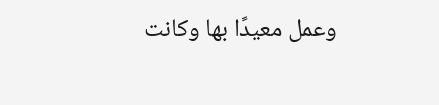وعمل معيدًا بها وكانت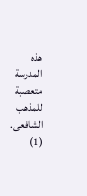هذه المدرسة متعصبة للمذهب الشافعى.
(1)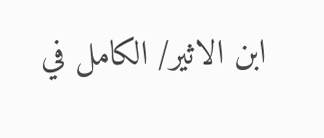ابن الاثير/ الكامل في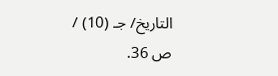التاريخ/ جـ (10) / ص 36.